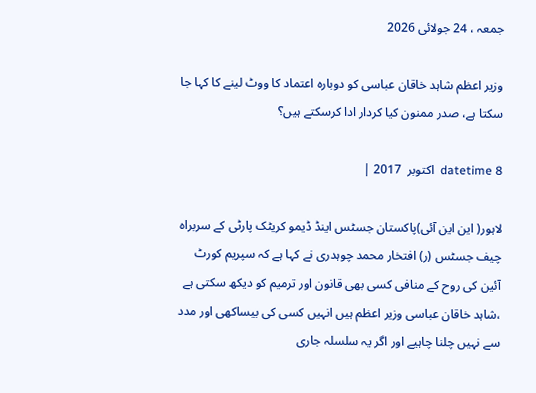جمعہ ، 24 جولائی 2026

وزیر اعظم شاہد خاقان عباسی کو دوبارہ اعتماد کا ووٹ لینے کا کہا جا سکتا ہے، صدر ممنون کیا کردار ادا کرسکتے ہیں؟

datetime 8  اکتوبر  2017 |

لاہور( این این آئی)پاکستان جسٹس اینڈ ڈیمو کریٹک پارٹی کے سربراہ چیف جسٹس (ر) افتخار محمد چوہدری نے کہا ہے کہ سپریم کورٹ آئین کی روح کے منافی کسی بھی قانون اور ترمیم کو دیکھ سکتی ہے ،شاہد خاقان عباسی وزیر اعظم ہیں انہیں کسی کی بیساکھی اور مدد سے نہیں چلنا چاہیے اور اگر یہ سلسلہ جاری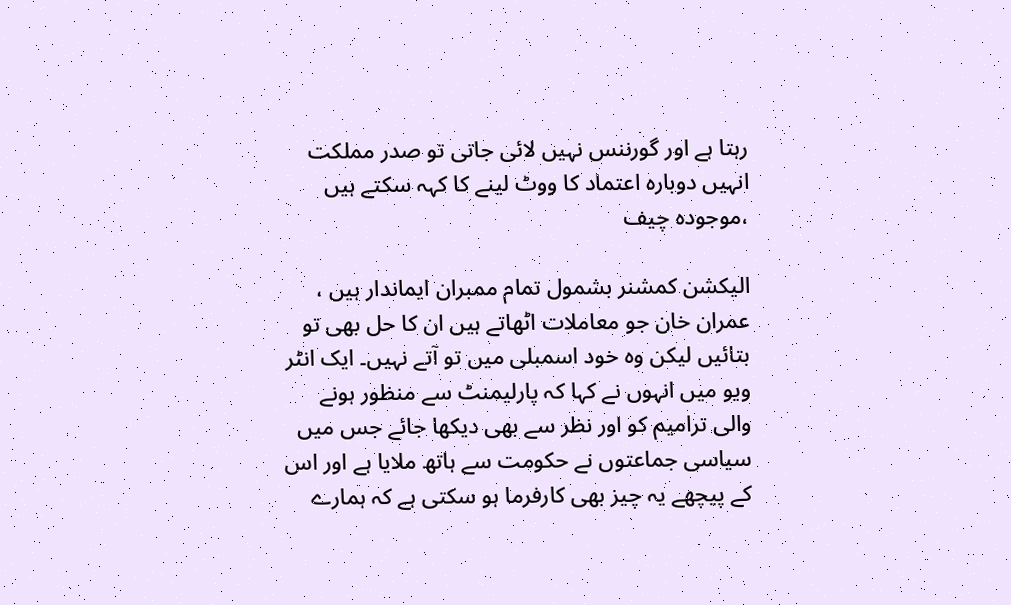رہتا ہے اور گورننس نہیں لائی جاتی تو صدر مملکت انہیں دوبارہ اعتماد کا ووٹ لینے کا کہہ سکتے ہیں ،موجودہ چیف

الیکشن کمشنر بشمول تمام ممبران ایماندار ہیں ، عمران خان جو معاملات اٹھاتے ہیں ان کا حل بھی تو بتائیں لیکن وہ خود اسمبلی میں تو آتے نہیں۔ ایک انٹر ویو میں انہوں نے کہا کہ پارلیمنٹ سے منظور ہونے والی ترامیم کو اور نظر سے بھی دیکھا جائے جس میں سیاسی جماعتوں نے حکومت سے ہاتھ ملایا ہے اور اس کے پیچھے یہ چیز بھی کارفرما ہو سکتی ہے کہ ہمارے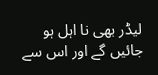لیڈر بھی نا اہل ہو جائیں گے اور اس سے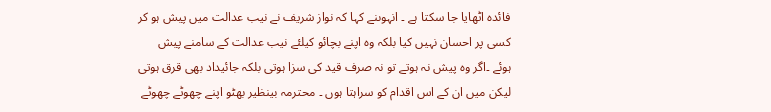فائدہ اٹھایا جا سکتا ہے ۔ انہوںنے کہا کہ نواز شریف نے نیب عدالت میں پیش ہو کر کسی پر احسان نہیں کیا بلکہ وہ اپنے بچائو کیلئے نیب عدالت کے سامنے پیش ہوئے ۔اگر وہ پیش نہ ہوتے تو نہ صرف قید کی سزا ہوتی بلکہ جائیداد بھی قرق ہوتی لیکن میں ان کے اس اقدام کو سراہتا ہوں ۔ محترمہ بینظیر بھٹو اپنے چھوٹے چھوٹے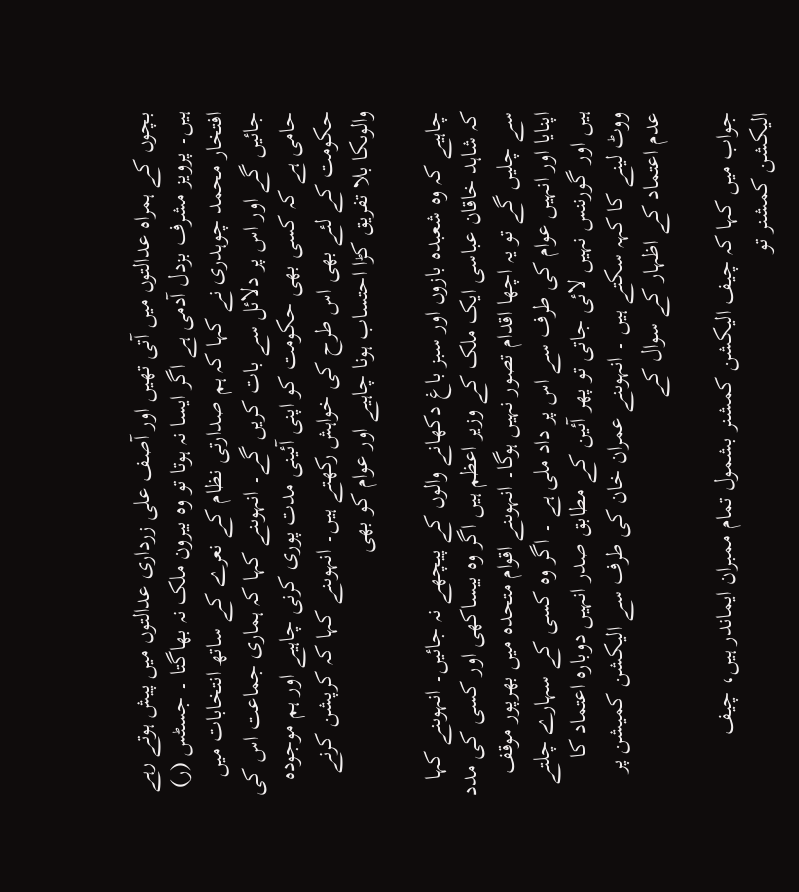بچوں کے ہمراہ عدالتوں میں آتی تھیں اور آصف علی زرداری عدالتوں میں پیش ہوتے رہے ہیں۔ پرویز مشرف بزدل آدمی ہے اگر ایسا نہ ہوتا تو وہ بیرون ملک نہ بھاگتا ۔ جسٹس (ر) افتخار محمد چوہدری نے کہا کہ ہم صدارتی نظام کے نعرے کے ساتھ انتخابات میں جائیں گے اور اس پر دلائل سے بات کریں گے۔ انہوںنے کہا کہ ہماری جماعت اس کی حامی ہے کہ کسی بھی حکومت کو اپنی آئینی مدت پوری کرنی چاہیے اور ہم موجودہ حکومت کے لئے بھی اس طرح کی خواہش رکھتے ہیں۔ انہوںنے کہا کہ کرپشن کرنے والوںکا بلا تفریق کڑا احتساب ہونا چاہیے اور عوام کو بھی

چاہیے کہ وہ شعبدہ بازوں اور سبز باغ دکھانے والوں کے پیچھے نہ جائیں۔ انہوںنے کہا کہ شاہد خاقان عباسی ایک ملک کے وزیر اعظم ہیں اگر وہ بیساکھی اور کسی کی مدد سے چلیں گے تو یہ اچھا اقدام تصور نہیں ہوگا۔ انہوںنے اقوام متحدہ میں بھرپور موقف اپنایا اور انہیں عوام کی طرف سے اس پر داد ملی ہے ۔ اگر وہ کسی کے سہارے چلتے ہیں اور گورننس نہیں لائی جاتی تو پھر آئین کے مطابق صدر انہیں دوبارہ اعتماد کا ووٹ لینے کا کہہ سکتے ہیں ۔ انہوںنے عمران خان کی طرف سے الیکشن کمیشن پر عدم اعتماد کے اظہار کے سوال کے

جواب میں کہا کہ چیف الیکشن کمشنر بشمول تمام ممبران ایماندر ہیں، چیف الیکشن کمشنر تو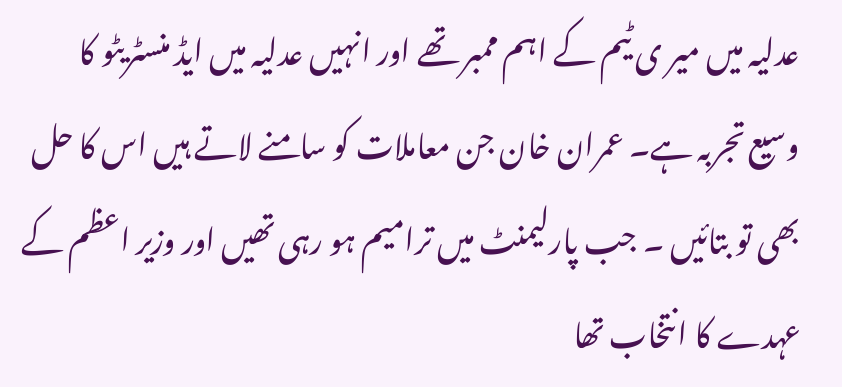عدلیہ میں میر ی ٹیم کے اہم ممبر تھے اور انہیں عدلیہ میں ایڈ منسٹریٹو کا وسیع تجربہ ہے۔ عمران خان جن معاملات کو سامنے لاتے ہیں اس کا حل بھی تو بتائیں ۔ جب پارلیمنٹ میں ترامیم ہو رہی تھیں اور وزیر اعظم کے عہدے کا انتخاب تھا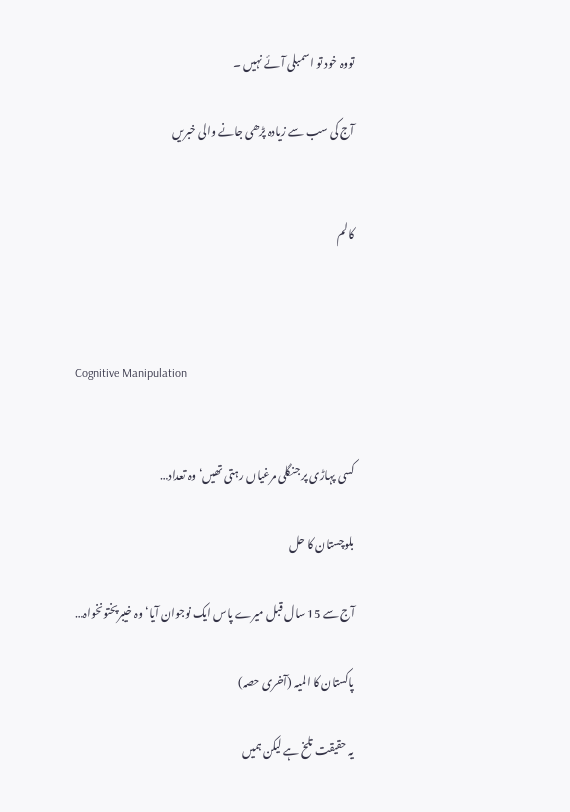تووہ خود تو اسمبلی آئے نہیں ۔

آج کی سب سے زیادہ پڑھی جانے والی خبریں


کالم



Cognitive Manipulation


کسی پہاڑی پر جنگلی مرغیاں رہتی تھیں‘ وہ تعداد…

بلوچستان کا حل

آج سے 15 سال قبل میرے پاس ایک نوجوان آیا‘ وہ خیبرپختونخواہ…

پاکستان کا المیہ (آخری حصہ)

یہ حقیقت تلخ ہے لیکن ہمیں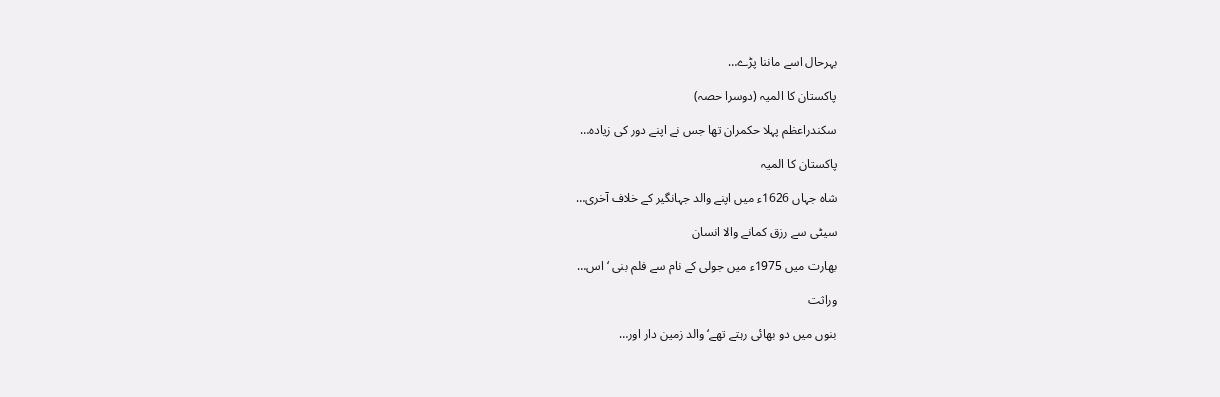بہرحال اسے ماننا پڑے…

پاکستان کا المیہ (دوسرا حصہ)

سکندراعظم پہلا حکمران تھا جس نے اپنے دور کی زیادہ…

پاکستان کا المیہ

شاہ جہاں 1626ء میں اپنے والد جہانگیر کے خلاف آخری…

سیٹی سے رزق کمانے والا انسان

بھارت میں 1975ء میں جولی کے نام سے فلم بنی ‘ اس…

وراثت

بنوں میں دو بھائی رہتے تھے‘ والد زمین دار اور…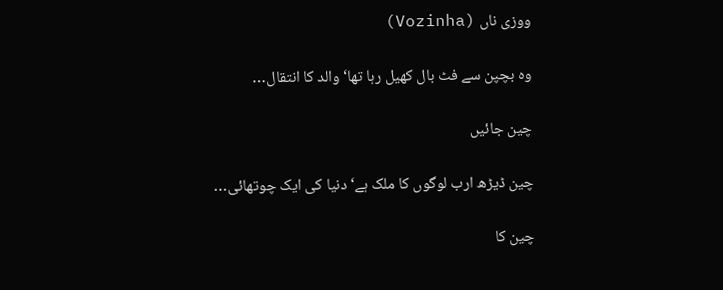ووزی ناں (Vozinha)

وہ بچپن سے فٹ بال کھیل رہا تھا‘ والد کا انتقال…

چین جائیں

چین ڈیڑھ ارب لوگوں کا ملک ہے‘ دنیا کی ایک چوتھائی…

چین کا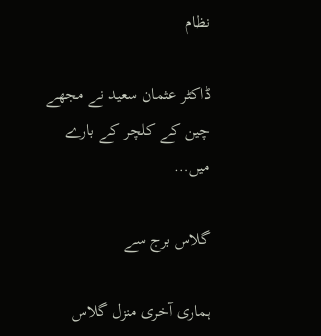نظام

ڈاکٹر عثمان سعید نے مجھے چین کے کلچر کے بارے میں…

گلاس برج سے

ہماری آخری منزل گلاس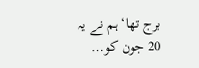برج تھا‘ ہم نے یہ 20 جون کو…